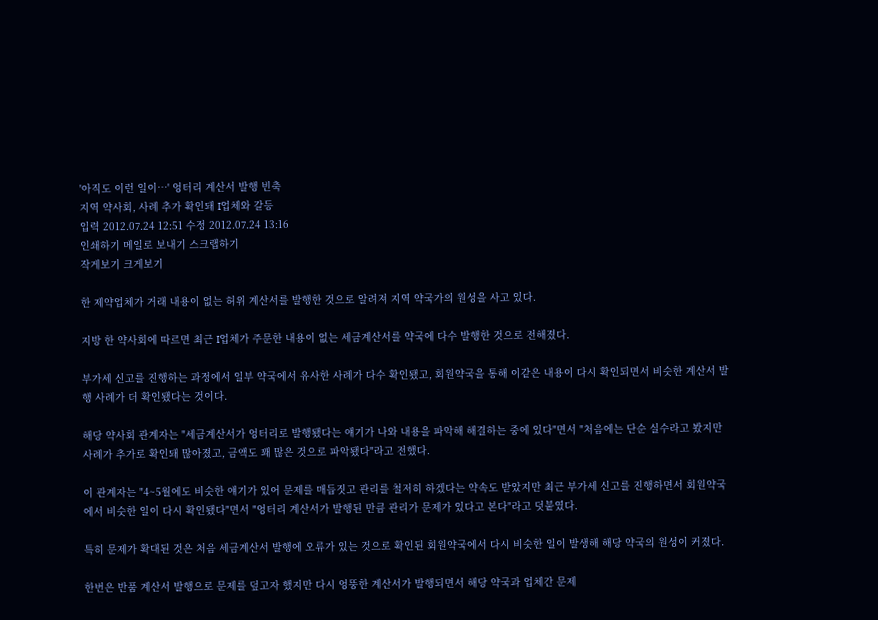'아직도 이런 일이…' 엉터리 계산서 발행 빈축
지역 약사회, 사례 추가 확인돼 I업체와 갈등
입력 2012.07.24 12:51 수정 2012.07.24 13:16
인쇄하기 메일로 보내기 스크랩하기
작게보기 크게보기

한 제약업체가 거래 내용이 없는 허위 계산서를 발행한 것으로 알려져 지역 약국가의 원성을 사고 있다.

지방 한 약사회에 따르면 최근 I업체가 주문한 내용이 없는 세금계산서를 약국에 다수 발행한 것으로 전해졌다.

부가세 신고를 진행하는 과정에서 일부 약국에서 유사한 사례가 다수 확인됐고, 회원약국을 통해 이같은 내용이 다시 확인되면서 비슷한 계산서 발행 사례가 더 확인됐다는 것이다.

해당 약사회 관계자는 "세금계산서가 엉터리로 발행됐다는 얘기가 나와 내용을 파악해 해결하는 중에 있다"면서 "처음에는 단순 실수라고 봤지만 사례가 추가로 확인돼 많아졌고, 금액도 꽤 많은 것으로 파악됐다"라고 전했다.

이 관계자는 "4~5월에도 비슷한 얘기가 있어 문제를 매듭짓고 관리를 철저히 하겠다는 약속도 받았지만 최근 부가세 신고를 진행하면서 회원약국에서 비슷한 일이 다시 확인됐다"면서 "엉터리 계산서가 발행된 만큼 관리가 문제가 있다고 본다"라고 덧붙였다.

특히 문제가 확대된 것은 처음 세금계산서 발행에 오류가 있는 것으로 확인된 회원약국에서 다시 비슷한 일이 발생해 해당 약국의 원성이 커졌다.

한번은 반품 계산서 발행으로 문제를 덮고자 했지만 다시 엉뚱한 계산서가 발행되면서 해당 약국과 업체간 문제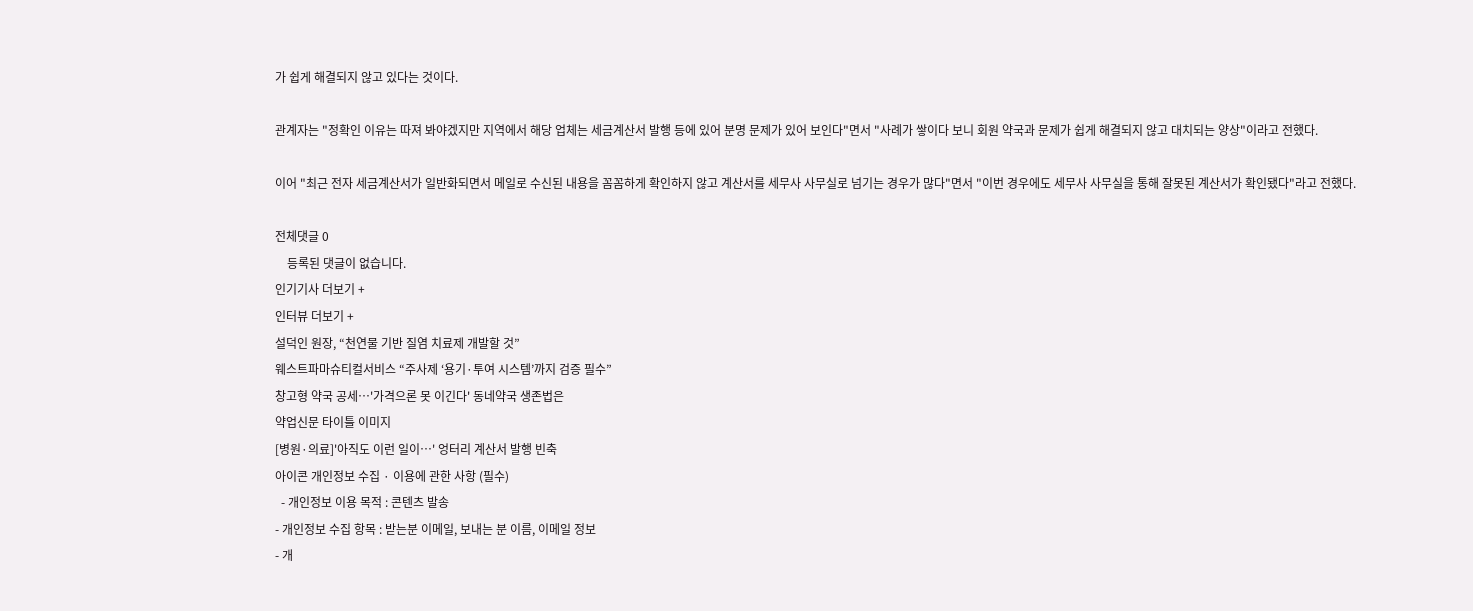가 쉽게 해결되지 않고 있다는 것이다.

관계자는 "정확인 이유는 따져 봐야겠지만 지역에서 해당 업체는 세금계산서 발행 등에 있어 분명 문제가 있어 보인다"면서 "사례가 쌓이다 보니 회원 약국과 문제가 쉽게 해결되지 않고 대치되는 양상"이라고 전했다.

이어 "최근 전자 세금계산서가 일반화되면서 메일로 수신된 내용을 꼼꼼하게 확인하지 않고 계산서를 세무사 사무실로 넘기는 경우가 많다"면서 "이번 경우에도 세무사 사무실을 통해 잘못된 계산서가 확인됐다"라고 전했다.

전체댓글 0
    등록된 댓글이 없습니다.
인기기사 더보기 +
인터뷰 더보기 +
설덕인 원장, “천연물 기반 질염 치료제 개발할 것”
웨스트파마슈티컬서비스 “주사제 ‘용기·투여 시스템’까지 검증 필수”
창고형 약국 공세…'가격으론 못 이긴다' 동네약국 생존법은
약업신문 타이틀 이미지
[병원·의료]'아직도 이런 일이…' 엉터리 계산서 발행 빈축
아이콘 개인정보 수집 · 이용에 관한 사항 (필수)
  - 개인정보 이용 목적 : 콘텐츠 발송
- 개인정보 수집 항목 : 받는분 이메일, 보내는 분 이름, 이메일 정보
- 개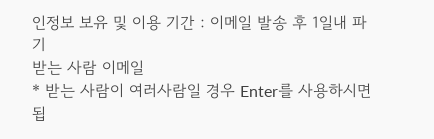인정보 보유 및 이용 기간 : 이메일 발송 후 1일내 파기
받는 사람 이메일
* 받는 사람이 여러사람일 경우 Enter를 사용하시면 됩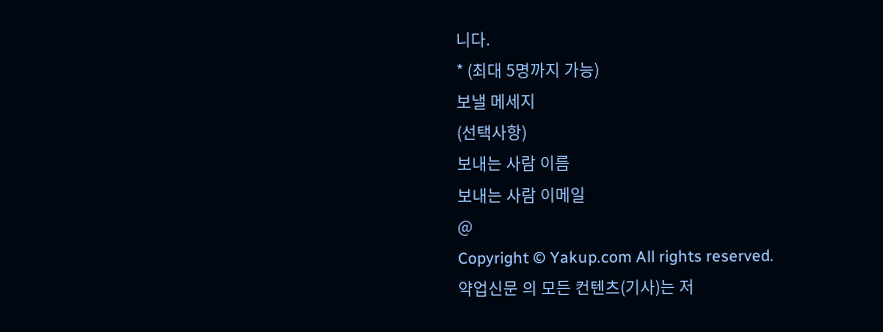니다.
* (최대 5명까지 가능)
보낼 메세지
(선택사항)
보내는 사람 이름
보내는 사람 이메일
@
Copyright © Yakup.com All rights reserved.
약업신문 의 모든 컨텐츠(기사)는 저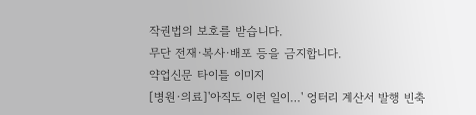작권법의 보호를 받습니다.
무단 전재·복사·배포 등을 금지합니다.
약업신문 타이틀 이미지
[병원·의료]'아직도 이런 일이…' 엉터리 계산서 발행 빈축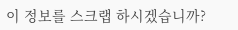이 정보를 스크랩 하시겠습니까?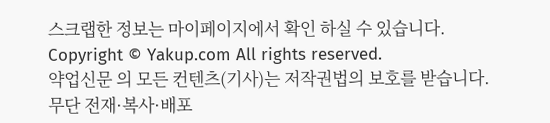스크랩한 정보는 마이페이지에서 확인 하실 수 있습니다.
Copyright © Yakup.com All rights reserved.
약업신문 의 모든 컨텐츠(기사)는 저작권법의 보호를 받습니다.
무단 전재·복사·배포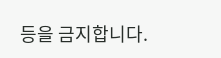등을 금지합니다.